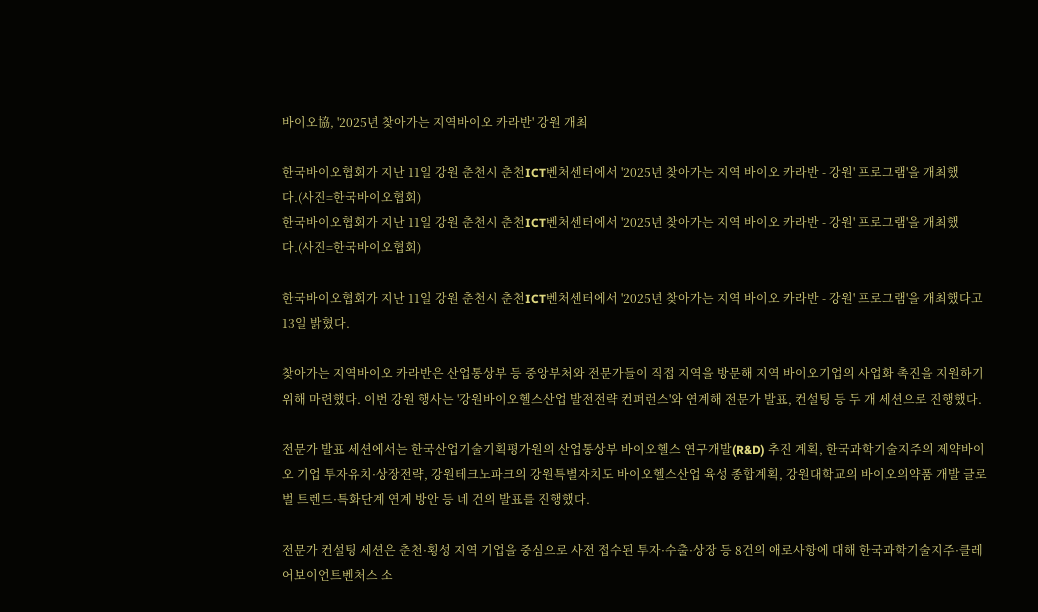바이오協, '2025년 찾아가는 지역바이오 카라반' 강원 개최

한국바이오협회가 지난 11일 강원 춘천시 춘천ICT벤처센터에서 '2025년 찾아가는 지역 바이오 카라반 - 강원' 프로그램'을 개최했다.(사진=한국바이오협회)
한국바이오협회가 지난 11일 강원 춘천시 춘천ICT벤처센터에서 '2025년 찾아가는 지역 바이오 카라반 - 강원' 프로그램'을 개최했다.(사진=한국바이오협회)

한국바이오협회가 지난 11일 강원 춘천시 춘천ICT벤처센터에서 '2025년 찾아가는 지역 바이오 카라반 - 강원' 프로그램'을 개최했다고 13일 밝혔다.

찾아가는 지역바이오 카라반은 산업통상부 등 중앙부처와 전문가들이 직접 지역을 방문해 지역 바이오기업의 사업화 촉진을 지원하기 위해 마련했다. 이번 강원 행사는 '강원바이오헬스산업 발전전략 컨퍼런스'와 연계해 전문가 발표, 컨설팅 등 두 개 세션으로 진행했다.

전문가 발표 세션에서는 한국산업기술기획평가원의 산업통상부 바이오헬스 연구개발(R&D) 추진 계획, 한국과학기술지주의 제약바이오 기업 투자유치·상장전략, 강원테크노파크의 강원특별자치도 바이오헬스산업 육성 종합계획, 강원대학교의 바이오의약품 개발 글로벌 트렌드·특화단계 연계 방안 등 네 건의 발표를 진행했다.

전문가 컨설팅 세션은 춘천·횡성 지역 기업을 중심으로 사전 접수된 투자·수출·상장 등 8건의 애로사항에 대해 한국과학기술지주·클레어보이언트벤처스 소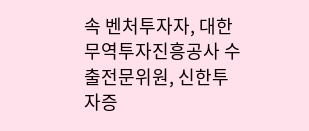속 벤처투자자, 대한무역투자진흥공사 수출전문위원, 신한투자증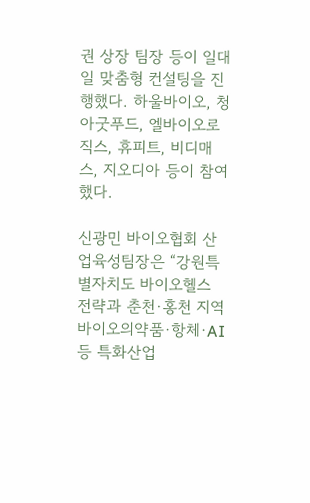권 상장 팀장 등이 일대일 맞춤형 컨설팅을 진행했다. 하울바이오, 청아굿푸드, 엘바이오로직스, 휴피트, 비디매스, 지오디아 등이 참여했다.

신광민 바이오협회 산업육성팀장은 “강원특별자치도 바이오헬스 전략과 춘천·홍천 지역 바이오의약품·항체·AI 등 특화산업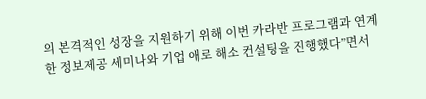의 본격적인 성장을 지원하기 위해 이번 카라반 프로그램과 연계한 정보제공 세미나와 기업 애로 해소 컨설팅을 진행했다”면서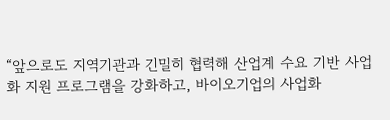“앞으로도 지역기관과 긴밀히 협력해 산업계 수요 기반 사업화 지원 프로그램을 강화하고, 바이오기업의 사업화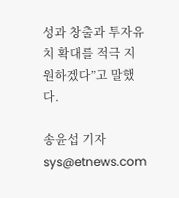성과 창출과 투자유치 확대를 적극 지원하겠다”고 말했다.

송윤섭 기자 sys@etnews.com